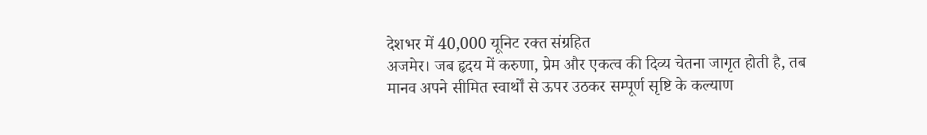देशभर में 40,000 यूनिट रक्त संग्रहित
अजमेर। जब हृदय में करुणा, प्रेम और एकत्व की दिव्य चेतना जागृत होती है, तब मानव अपने सीमित स्वार्थों से ऊपर उठकर सम्पूर्ण सृष्टि के कल्याण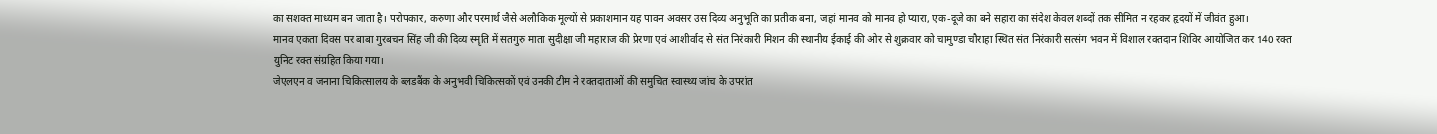का सशक्त माध्यम बन जाता है। परोपकार, करुणा और परमार्थ जैसे अलौकिक मूल्यों से प्रकाशमान यह पावन अवसर उस दिव्य अनुभूति का प्रतीक बना, जहां मानव को मानव हो प्यारा, एक-दूजे का बने सहारा का संदेश केवल शब्दों तक सीमित न रहकर हृदयों में जीवंत हुआ।
मानव एकता दिवस पर बाबा गुरबचन सिंह जी की दिव्य स्मृति में सतगुरु माता सुदीक्षा जी महाराज की प्रेरणा एवं आशीर्वाद से संत निरंकारी मिशन की स्थानीय ईकाई की ओर से शुक्रवार को चामुण्डा चौराहा स्थित संत निरंकारी सत्संग भवन में विशाल रक्तदान शिविर आयोजित कर 140 रक्त युनिट रक्त संग्रहित किया गया।
जेएलएन व जनाना चिकित्सालय के ब्लडबैंक के अनुभवी चिकित्सकों एवं उनकी टीम ने रक्तदाताओं की समुचित स्वास्थ्य जांच के उपरांत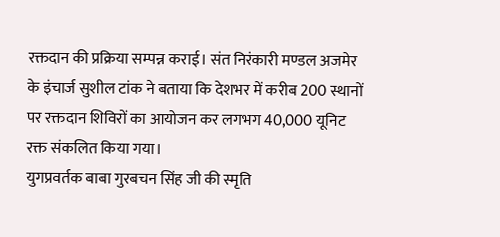रक्तदान की प्रक्रिया सम्पन्न कराई। संत निरंकारी मण्डल अजमेर के इंचार्ज सुशील टांक ने बताया कि देशभर में करीब 200 स्थानों पर रक्तदान शिविरों का आयोजन कर लगभग 40,000 यूनिट रक्त संकलित किया गया।
युगप्रवर्तक बाबा गुरबचन सिंह जी की स्मृति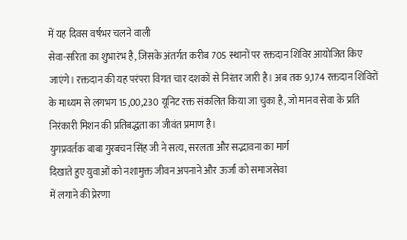में यह दिवस वर्षभर चलने वाली
सेवा-सरिता का शुभारंभ है, जिसके अंतर्गत करीब 705 स्थानों पर रक्तदान शिविर आयोजित किए जाएंगे। रक्तदान की यह परंपरा विगत चार दशकों से निरंतर जारी है। अब तक 9,174 रक्तदान शिविरों के माध्यम से लगभग 15,00,230 यूनिट रक्त संकलित किया जा चुका है, जो मानव सेवा के प्रति निरंकारी मिशन की प्रतिबद्धता का जीवंत प्रमाण है।
युगप्रवर्तक बाबा गुरबचन सिंह जी ने सत्य, सरलता और सद्भावना का मार्ग
दिखाते हुए युवाओं को नशामुक्त जीवन अपनाने और ऊर्जा को समाजसेवा
में लगाने की प्रेरणा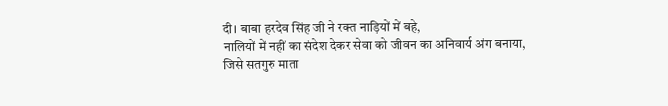दी। बाबा हरदेव सिंह जी ने रक्त नाड़ियों में बहे,
नालियों में नहीं का संदेश देकर सेवा को जीवन का अनिवार्य अंग बनाया,
जिसे सतगुरु माता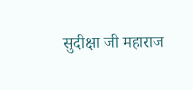सुदीक्षा जी महाराज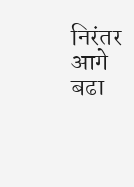निरंतर आगे बढा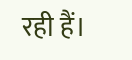रही हैं।